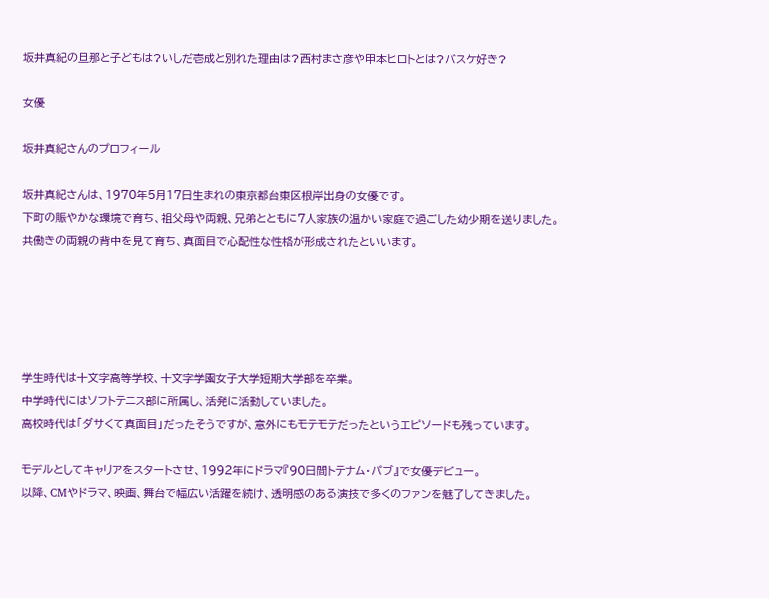坂井真紀の旦那と子どもは?いしだ壱成と別れた理由は?西村まさ彦や甲本ヒロトとは?バスケ好き?

女優

坂井真紀さんのプロフィール

坂井真紀さんは、1970年5月17日生まれの東京都台東区根岸出身の女優です。
下町の賑やかな環境で育ち、祖父母や両親、兄弟とともに7人家族の温かい家庭で過ごした幼少期を送りました。
共働きの両親の背中を見て育ち、真面目で心配性な性格が形成されたといいます。





学生時代は十文字高等学校、十文字学園女子大学短期大学部を卒業。
中学時代にはソフトテニス部に所属し、活発に活動していました。
高校時代は「ダサくて真面目」だったそうですが、意外にもモテモテだったというエピソードも残っています。

モデルとしてキャリアをスタートさせ、1992年にドラマ『90日間トテナム・パブ』で女優デビュー。
以降、CMやドラマ、映画、舞台で幅広い活躍を続け、透明感のある演技で多くのファンを魅了してきました。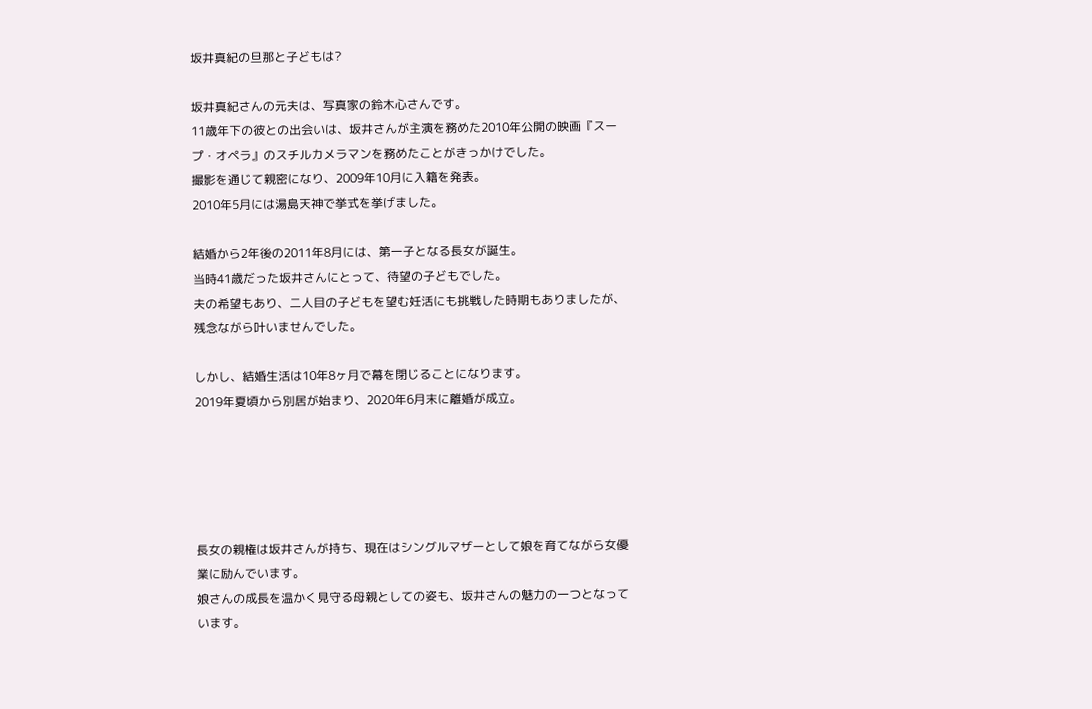坂井真紀の旦那と子どもは?

坂井真紀さんの元夫は、写真家の鈴木心さんです。
11歳年下の彼との出会いは、坂井さんが主演を務めた2010年公開の映画『スープ・オペラ』のスチルカメラマンを務めたことがきっかけでした。
撮影を通じて親密になり、2009年10月に入籍を発表。
2010年5月には湯島天神で挙式を挙げました。

結婚から2年後の2011年8月には、第一子となる長女が誕生。
当時41歳だった坂井さんにとって、待望の子どもでした。
夫の希望もあり、二人目の子どもを望む妊活にも挑戦した時期もありましたが、残念ながら叶いませんでした。

しかし、結婚生活は10年8ヶ月で幕を閉じることになります。
2019年夏頃から別居が始まり、2020年6月末に離婚が成立。





長女の親権は坂井さんが持ち、現在はシングルマザーとして娘を育てながら女優業に励んでいます。
娘さんの成長を温かく見守る母親としての姿も、坂井さんの魅力の一つとなっています。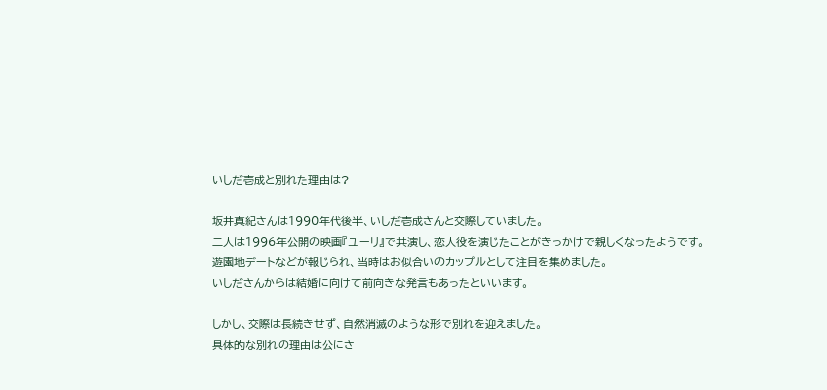いしだ壱成と別れた理由は?

坂井真紀さんは1990年代後半、いしだ壱成さんと交際していました。
二人は1996年公開の映画『ユーリ』で共演し、恋人役を演じたことがきっかけで親しくなったようです。
遊園地デートなどが報じられ、当時はお似合いのカップルとして注目を集めました。
いしださんからは結婚に向けて前向きな発言もあったといいます。

しかし、交際は長続きせず、自然消滅のような形で別れを迎えました。
具体的な別れの理由は公にさ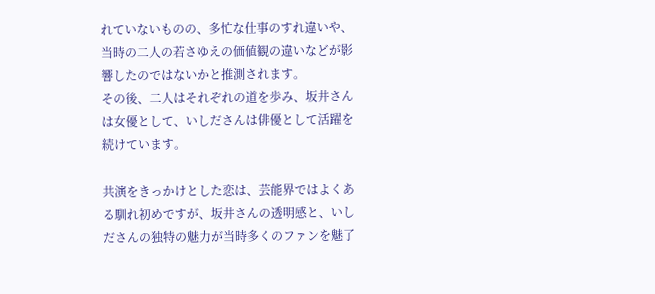れていないものの、多忙な仕事のすれ違いや、当時の二人の若さゆえの価値観の違いなどが影響したのではないかと推測されます。
その後、二人はそれぞれの道を歩み、坂井さんは女優として、いしださんは俳優として活躍を続けています。

共演をきっかけとした恋は、芸能界ではよくある馴れ初めですが、坂井さんの透明感と、いしださんの独特の魅力が当時多くのファンを魅了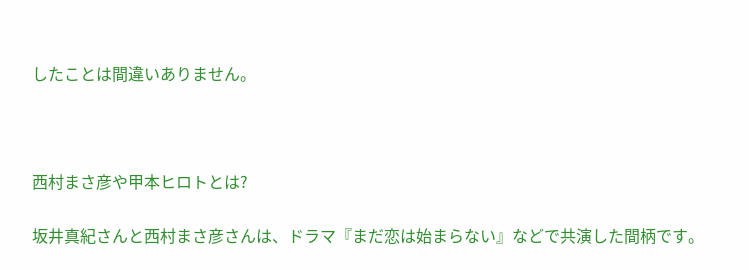したことは間違いありません。



西村まさ彦や甲本ヒロトとは?

坂井真紀さんと西村まさ彦さんは、ドラマ『まだ恋は始まらない』などで共演した間柄です。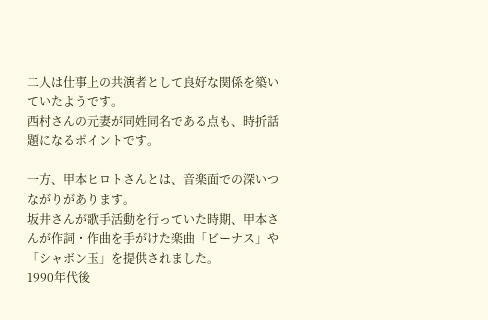二人は仕事上の共演者として良好な関係を築いていたようです。
西村さんの元妻が同姓同名である点も、時折話題になるポイントです。

一方、甲本ヒロトさんとは、音楽面での深いつながりがあります。
坂井さんが歌手活動を行っていた時期、甲本さんが作詞・作曲を手がけた楽曲「ビーナス」や「シャボン玉」を提供されました。
1990年代後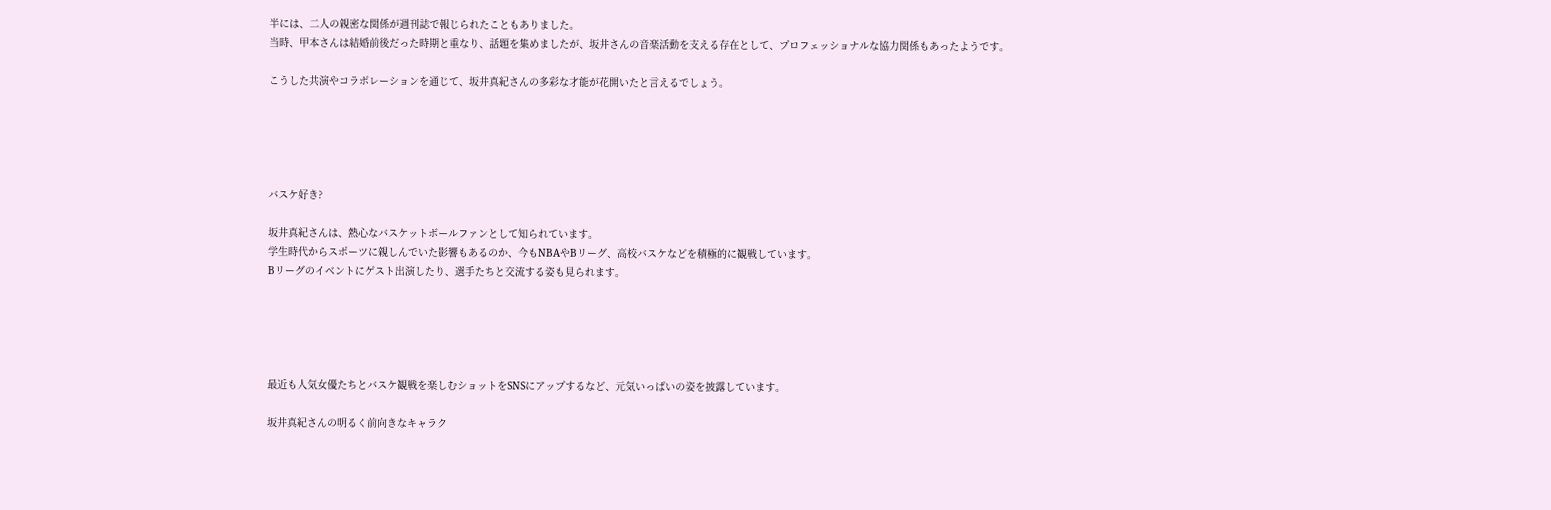半には、二人の親密な関係が週刊誌で報じられたこともありました。
当時、甲本さんは結婚前後だった時期と重なり、話題を集めましたが、坂井さんの音楽活動を支える存在として、プロフェッショナルな協力関係もあったようです。

こうした共演やコラボレーションを通じて、坂井真紀さんの多彩な才能が花開いたと言えるでしょう。





バスケ好き?

坂井真紀さんは、熱心なバスケットボールファンとして知られています。
学生時代からスポーツに親しんでいた影響もあるのか、今もNBAやBリーグ、高校バスケなどを積極的に観戦しています。
Bリーグのイベントにゲスト出演したり、選手たちと交流する姿も見られます。





最近も人気女優たちとバスケ観戦を楽しむショットをSNSにアップするなど、元気いっぱいの姿を披露しています。

坂井真紀さんの明るく前向きなキャラク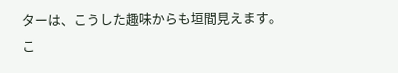ターは、こうした趣味からも垣間見えます。
こ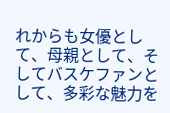れからも女優として、母親として、そしてバスケファンとして、多彩な魅力を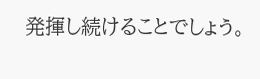発揮し続けることでしょう。